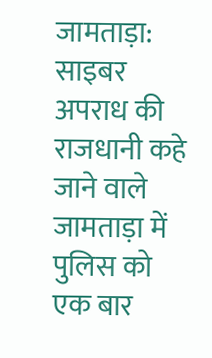जामताड़ा: साइबर अपराध की राजधानी कहे जाने वाले जामताड़ा में पुलिस को एक बार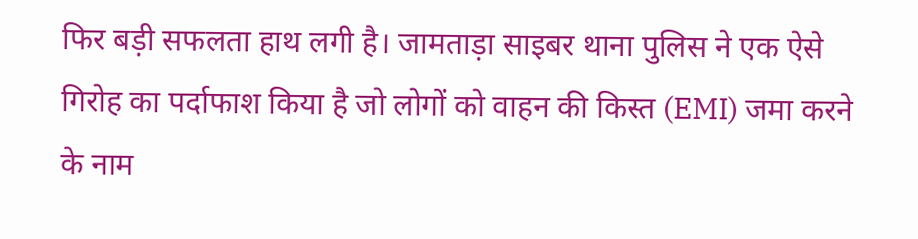फिर बड़ी सफलता हाथ लगी है। जामताड़ा साइबर थाना पुलिस ने एक ऐसे गिरोह का पर्दाफाश किया है जो लोगों को वाहन की किस्त (EMI) जमा करने के नाम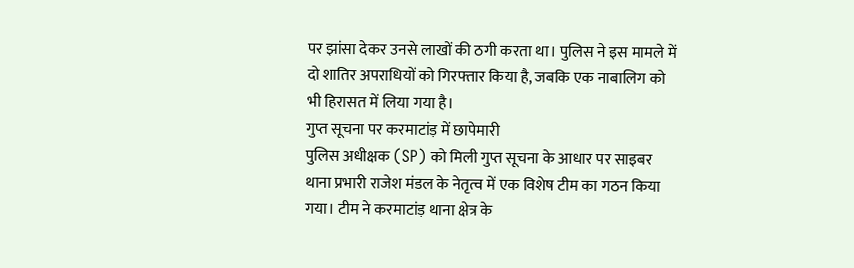पर झांसा देकर उनसे लाखों की ठगी करता था। पुलिस ने इस मामले में दो शातिर अपराधियों को गिरफ्तार किया है, जबकि एक नाबालिग को भी हिरासत में लिया गया है।
गुप्त सूचना पर करमाटांड़ में छापेमारी
पुलिस अधीक्षक (SP) को मिली गुप्त सूचना के आधार पर साइबर थाना प्रभारी राजेश मंडल के नेतृत्व में एक विशेष टीम का गठन किया गया। टीम ने करमाटांड़ थाना क्षेत्र के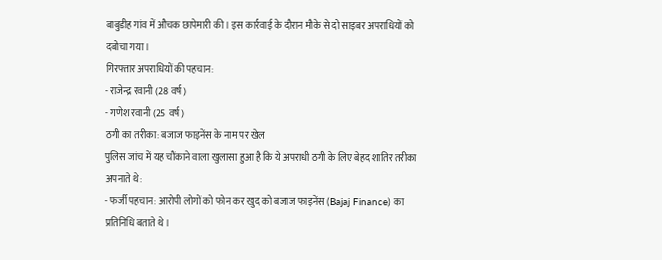बाबुडीह गांव में औचक छापेमारी की। इस कार्रवाई के दौरान मौके से दो साइबर अपराधियों को दबोचा गया।
गिरफ्तार अपराधियों की पहचान:
- राजेन्द्र रवानी (28 वर्ष)
- गणेश रवानी (25 वर्ष)
ठगी का तरीका: बजाज फाइनेंस के नाम पर खेल
पुलिस जांच में यह चौंकाने वाला खुलासा हुआ है कि ये अपराधी ठगी के लिए बेहद शातिर तरीका अपनाते थे:
- फर्जी पहचान: आरोपी लोगों को फोन कर खुद को बजाज फाइनेंस (Bajaj Finance) का प्रतिनिधि बताते थे।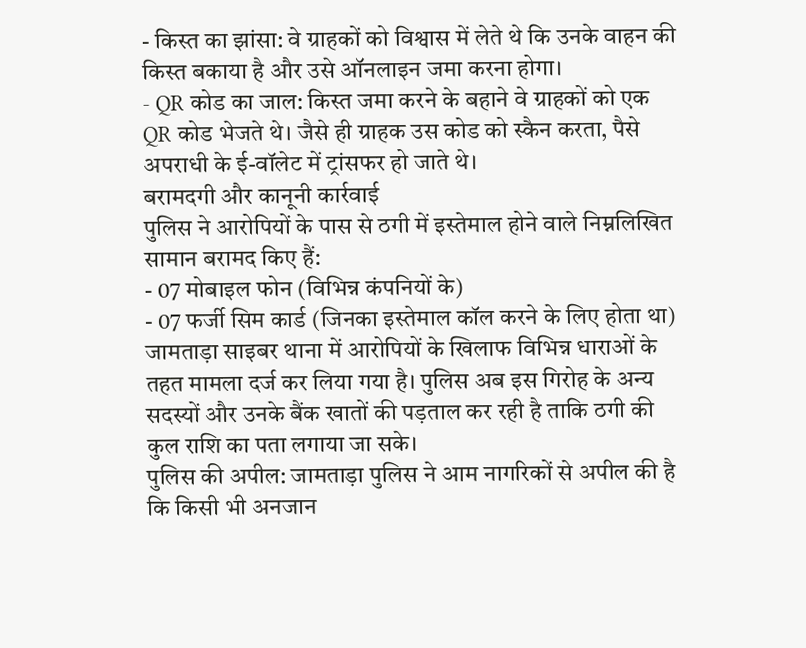- किस्त का झांसा: वे ग्राहकों को विश्वास में लेते थे कि उनके वाहन की किस्त बकाया है और उसे ऑनलाइन जमा करना होगा।
- QR कोड का जाल: किस्त जमा करने के बहाने वे ग्राहकों को एक QR कोड भेजते थे। जैसे ही ग्राहक उस कोड को स्कैन करता, पैसे अपराधी के ई-वॉलेट में ट्रांसफर हो जाते थे।
बरामदगी और कानूनी कार्रवाई
पुलिस ने आरोपियों के पास से ठगी में इस्तेमाल होने वाले निम्नलिखित सामान बरामद किए हैं:
- 07 मोबाइल फोन (विभिन्न कंपनियों के)
- 07 फर्जी सिम कार्ड (जिनका इस्तेमाल कॉल करने के लिए होता था)
जामताड़ा साइबर थाना में आरोपियों के खिलाफ विभिन्न धाराओं के तहत मामला दर्ज कर लिया गया है। पुलिस अब इस गिरोह के अन्य सदस्यों और उनके बैंक खातों की पड़ताल कर रही है ताकि ठगी की कुल राशि का पता लगाया जा सके।
पुलिस की अपील: जामताड़ा पुलिस ने आम नागरिकों से अपील की है कि किसी भी अनजान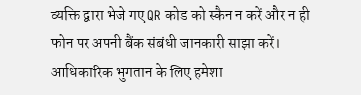व्यक्ति द्वारा भेजे गए QR कोड को स्कैन न करें और न ही फोन पर अपनी बैंक संबंधी जानकारी साझा करें। आधिकारिक भुगतान के लिए हमेशा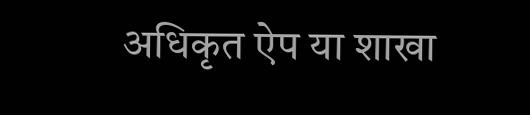अधिकृत ऐप या शाखा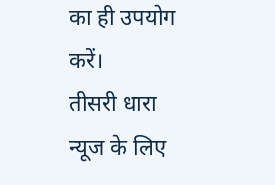का ही उपयोग करें।
तीसरी धारा न्यूज के लिए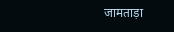जामताड़ा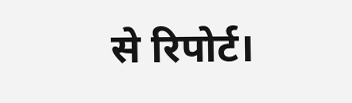से रिपोर्ट।